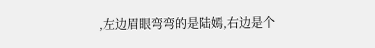,左边眉眼弯弯的是陆嫣,右边是个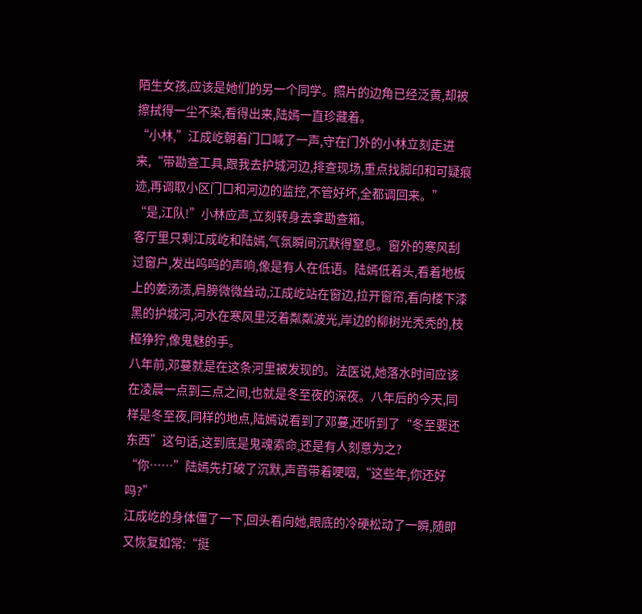陌生女孩,应该是她们的另一个同学。照片的边角已经泛黄,却被擦拭得一尘不染,看得出来,陆嫣一直珍藏着。
“小林,”江成屹朝着门口喊了一声,守在门外的小林立刻走进来,“带勘查工具,跟我去护城河边,排查现场,重点找脚印和可疑痕迹,再调取小区门口和河边的监控,不管好坏,全都调回来。”
“是,江队!”小林应声,立刻转身去拿勘查箱。
客厅里只剩江成屹和陆嫣,气氛瞬间沉默得窒息。窗外的寒风刮过窗户,发出呜呜的声响,像是有人在低语。陆嫣低着头,看着地板上的姜汤渍,肩膀微微耸动,江成屹站在窗边,拉开窗帘,看向楼下漆黑的护城河,河水在寒风里泛着粼粼波光,岸边的柳树光秃秃的,枝桠狰狞,像鬼魅的手。
八年前,邓蔓就是在这条河里被发现的。法医说,她落水时间应该在凌晨一点到三点之间,也就是冬至夜的深夜。八年后的今天,同样是冬至夜,同样的地点,陆嫣说看到了邓蔓,还听到了“冬至要还东西”这句话,这到底是鬼魂索命,还是有人刻意为之?
“你……”陆嫣先打破了沉默,声音带着哽咽,“这些年,你还好吗?”
江成屹的身体僵了一下,回头看向她,眼底的冷硬松动了一瞬,随即又恢复如常:“挺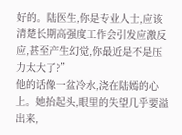好的。陆医生,你是专业人士,应该清楚长期高强度工作会引发应激反应,甚至产生幻觉,你最近是不是压力太大了?”
他的话像一盆冷水,浇在陆嫣的心上。她抬起头,眼里的失望几乎要溢出来,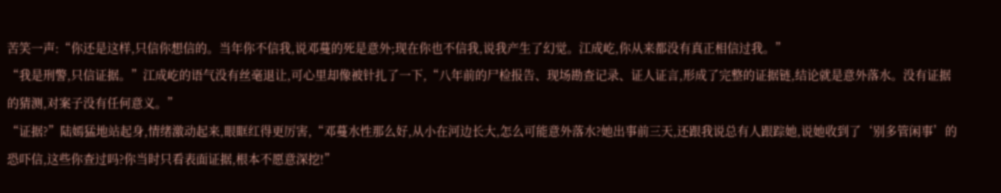苦笑一声:“你还是这样,只信你想信的。当年你不信我,说邓蔓的死是意外;现在你也不信我,说我产生了幻觉。江成屹,你从来都没有真正相信过我。”
“我是刑警,只信证据。”江成屹的语气没有丝毫退让,可心里却像被针扎了一下,“八年前的尸检报告、现场勘查记录、证人证言,形成了完整的证据链,结论就是意外落水。没有证据的猜测,对案子没有任何意义。”
“证据?”陆嫣猛地站起身,情绪激动起来,眼眶红得更厉害,“邓蔓水性那么好,从小在河边长大,怎么可能意外落水?她出事前三天,还跟我说总有人跟踪她,说她收到了‘别多管闲事’的恐吓信,这些你查过吗?你当时只看表面证据,根本不愿意深挖!”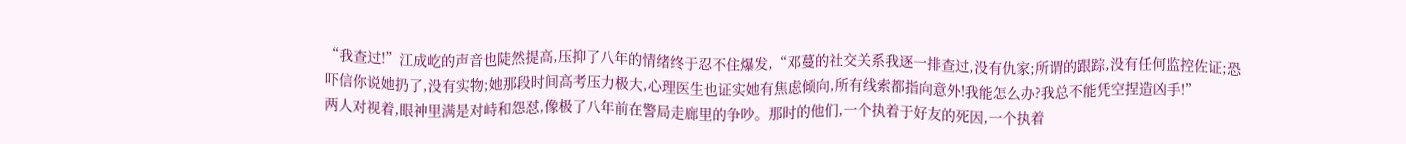“我查过!”江成屹的声音也陡然提高,压抑了八年的情绪终于忍不住爆发,“邓蔓的社交关系我逐一排查过,没有仇家;所谓的跟踪,没有任何监控佐证;恐吓信你说她扔了,没有实物;她那段时间高考压力极大,心理医生也证实她有焦虑倾向,所有线索都指向意外!我能怎么办?我总不能凭空捏造凶手!”
两人对视着,眼神里满是对峙和怨怼,像极了八年前在警局走廊里的争吵。那时的他们,一个执着于好友的死因,一个执着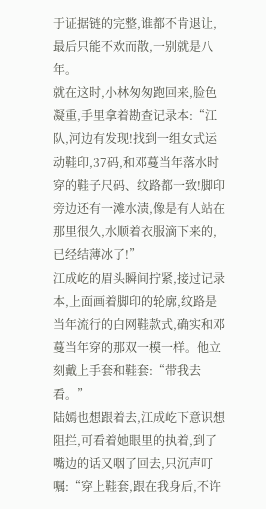于证据链的完整,谁都不肯退让,最后只能不欢而散,一别就是八年。
就在这时,小林匆匆跑回来,脸色凝重,手里拿着勘查记录本:“江队,河边有发现!找到一组女式运动鞋印,37码,和邓蔓当年落水时穿的鞋子尺码、纹路都一致!脚印旁边还有一滩水渍,像是有人站在那里很久,水顺着衣服滴下来的,已经结薄冰了!”
江成屹的眉头瞬间拧紧,接过记录本,上面画着脚印的轮廓,纹路是当年流行的白网鞋款式,确实和邓蔓当年穿的那双一模一样。他立刻戴上手套和鞋套:“带我去看。”
陆嫣也想跟着去,江成屹下意识想阻拦,可看着她眼里的执着,到了嘴边的话又咽了回去,只沉声叮嘱:“穿上鞋套,跟在我身后,不许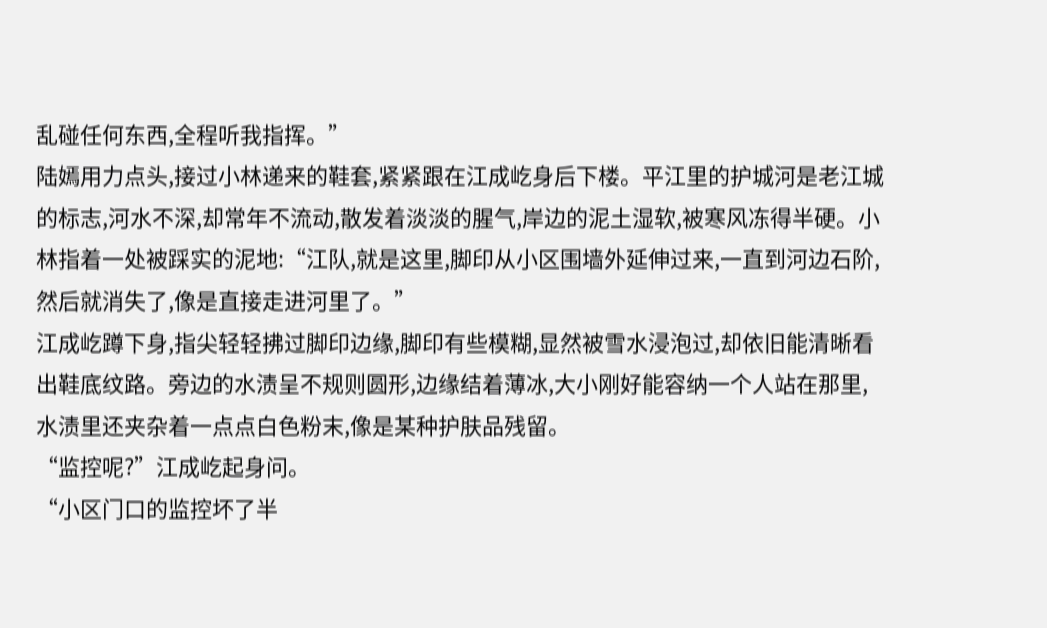乱碰任何东西,全程听我指挥。”
陆嫣用力点头,接过小林递来的鞋套,紧紧跟在江成屹身后下楼。平江里的护城河是老江城的标志,河水不深,却常年不流动,散发着淡淡的腥气,岸边的泥土湿软,被寒风冻得半硬。小林指着一处被踩实的泥地:“江队,就是这里,脚印从小区围墙外延伸过来,一直到河边石阶,然后就消失了,像是直接走进河里了。”
江成屹蹲下身,指尖轻轻拂过脚印边缘,脚印有些模糊,显然被雪水浸泡过,却依旧能清晰看出鞋底纹路。旁边的水渍呈不规则圆形,边缘结着薄冰,大小刚好能容纳一个人站在那里,水渍里还夹杂着一点点白色粉末,像是某种护肤品残留。
“监控呢?”江成屹起身问。
“小区门口的监控坏了半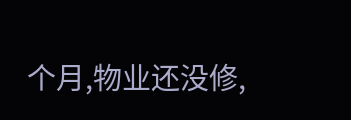个月,物业还没修,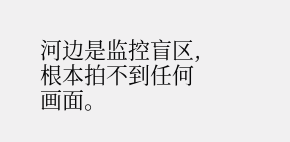河边是监控盲区,根本拍不到任何画面。